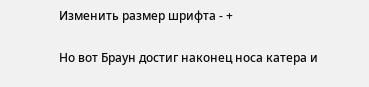Изменить размер шрифта - +

Но вот Браун достиг наконец носа катера и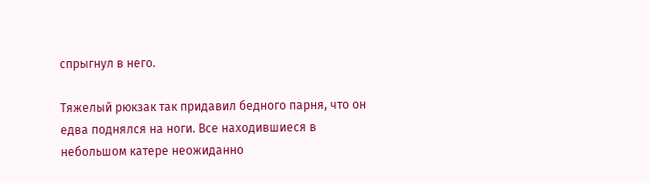спрыгнул в него.

Тяжелый рюкзак так придавил бедного парня, что он едва поднялся на ноги. Все находившиеся в небольшом катере неожиданно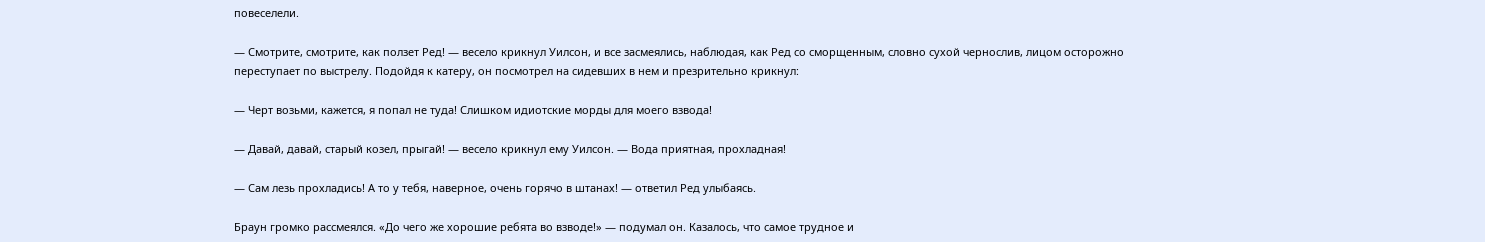повеселели.

— Смотрите, смотрите, как ползет Ред! — весело крикнул Уилсон, и все засмеялись, наблюдая, как Ред со сморщенным, словно сухой чернослив, лицом осторожно переступает по выстрелу. Подойдя к катеру, он посмотрел на сидевших в нем и презрительно крикнул:

— Черт возьми, кажется, я попал не туда! Слишком идиотские морды для моего взвода!

— Давай, давай, старый козел, прыгай! — весело крикнул ему Уилсон. — Вода приятная, прохладная!

— Сам лезь прохладись! А то у тебя, наверное, очень горячо в штанах! — ответил Ред улыбаясь.

Браун громко рассмеялся. «До чего же хорошие ребята во взводе!» — подумал он. Казалось, что самое трудное и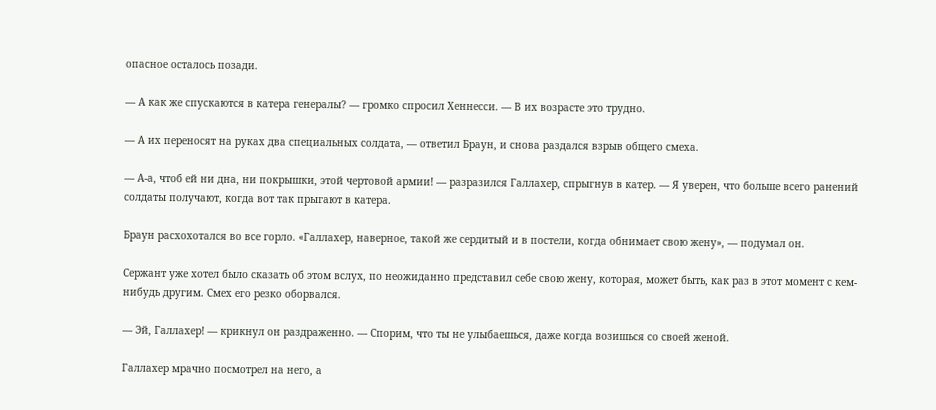опасное осталось позади.

— А как же спускаются в катера генералы? — громко спросил Хеннесси. — В их возрасте это трудно.

— А их переносят на руках два специальных солдата, — ответил Браун, и снова раздался взрыв общего смеха.

— А-а, чтоб ей ни дна, ни покрышки, этой чертовой армии! — разразился Галлахер, спрыгнув в катер. — Я уверен, что больше всего ранений солдаты получают, когда вот так прыгают в катера.

Браун расхохотался во все горло. «Галлахер, наверное, такой же сердитый и в постели, когда обнимает свою жену», — подумал он.

Сержант уже хотел было сказать об этом вслух, по неожиданно представил себе свою жену, которая, может быть, как раз в этот момент с кем-нибудь другим. Смех его резко оборвался.

— Эй, Галлахер! — крикнул он раздраженно. — Спорим, что ты не улыбаешься, даже когда возишься со своей женой.

Галлахер мрачно посмотрел на него, а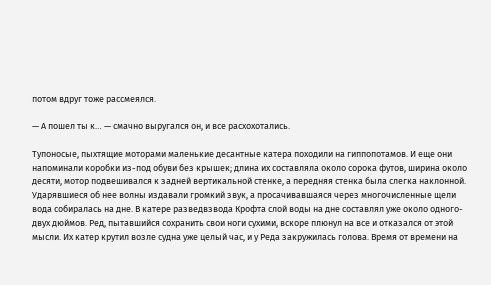потом вдруг тоже рассмеялся.

— А пошел ты к… — смачно выругался он, и все расхохотались.

Тупоносые, пыхтящие моторами маленькие десантные катера походили на гиппопотамов. И еще они напоминали коробки из-под обуви без крышек; длина их составляла около сорока футов, ширина около десяти, мотор подвешивался к задней вертикальной стенке, а передняя стенка была слегка наклонной. Ударявшиеся об нее волны издавали громкий звук, а просачивавшаяся через многочисленные щели вода собиралась на дне. В катере разведвзвода Крофта слой воды на дне составлял уже около одного-двух дюймов. Ред, пытавшийся сохранить свои ноги сухими, вскоре плюнул на все и отказался от этой мысли. Их катер крутил возле судна уже целый час, и у Реда закружилась голова. Время от времени на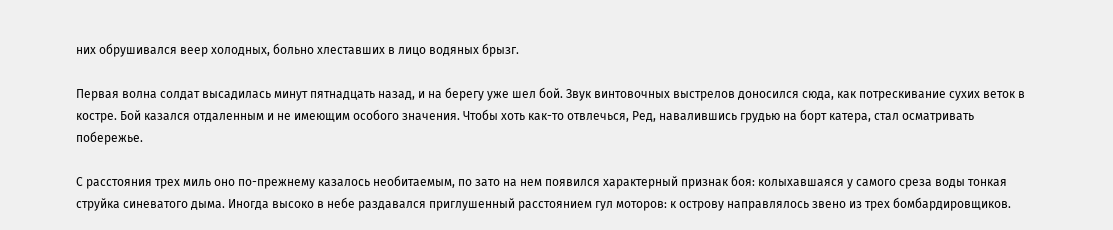них обрушивался веер холодных, больно хлеставших в лицо водяных брызг.

Первая волна солдат высадилась минут пятнадцать назад, и на берегу уже шел бой. Звук винтовочных выстрелов доносился сюда, как потрескивание сухих веток в костре. Бой казался отдаленным и не имеющим особого значения. Чтобы хоть как-то отвлечься, Ред, навалившись грудью на борт катера, стал осматривать побережье.

С расстояния трех миль оно по-прежнему казалось необитаемым, по зато на нем появился характерный признак боя: колыхавшаяся у самого среза воды тонкая струйка синеватого дыма. Иногда высоко в небе раздавался приглушенный расстоянием гул моторов: к острову направлялось звено из трех бомбардировщиков.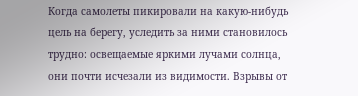Когда самолеты пикировали на какую-нибудь цель на берегу, уследить за ними становилось трудно: освещаемые яркими лучами солнца, они почти исчезали из видимости. Взрывы от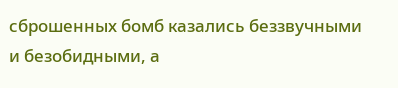сброшенных бомб казались беззвучными и безобидными, а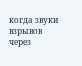когда звуки взрывов через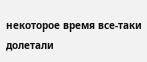некоторое время все-таки долетали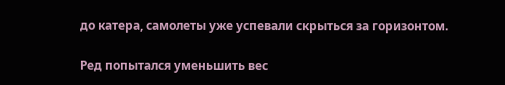до катера, самолеты уже успевали скрыться за горизонтом.

Ред попытался уменьшить вес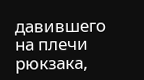давившего на плечи рюкзака,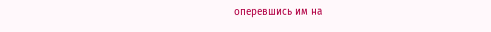оперевшись им на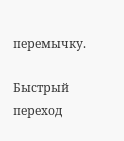перемычку.

Быстрый переход